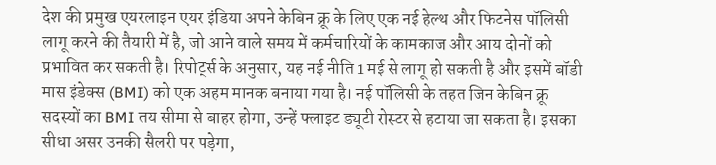देश की प्रमुख एयरलाइन एयर इंडिया अपने केबिन क्रू के लिए एक नई हेल्थ और फिटनेस पॉलिसी लागू करने की तैयारी में है, जो आने वाले समय में कर्मचारियों के कामकाज और आय दोनों को प्रभावित कर सकती है। रिपोर्ट्स के अनुसार, यह नई नीति 1 मई से लागू हो सकती है और इसमें बॉडी मास इंडेक्स (BMI) को एक अहम मानक बनाया गया है। नई पॉलिसी के तहत जिन केबिन क्रू सदस्यों का BMI तय सीमा से बाहर होगा, उन्हें फ्लाइट ड्यूटी रोस्टर से हटाया जा सकता है। इसका सीधा असर उनकी सैलरी पर पड़ेगा,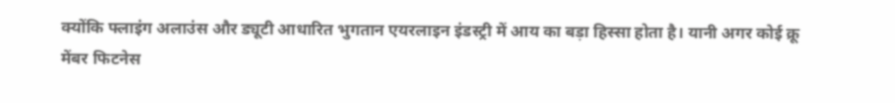क्योंकि फ्लाइंग अलाउंस और ड्यूटी आधारित भुगतान एयरलाइन इंडस्ट्री में आय का बड़ा हिस्सा होता है। यानी अगर कोई क्रू मेंबर फिटनेस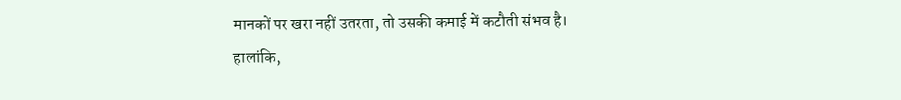मानकों पर खरा नहीं उतरता, तो उसकी कमाई में कटौती संभव है।
हालांकि,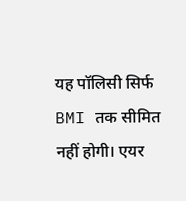यह पॉलिसी सिर्फ BMI तक सीमित नहीं होगी। एयर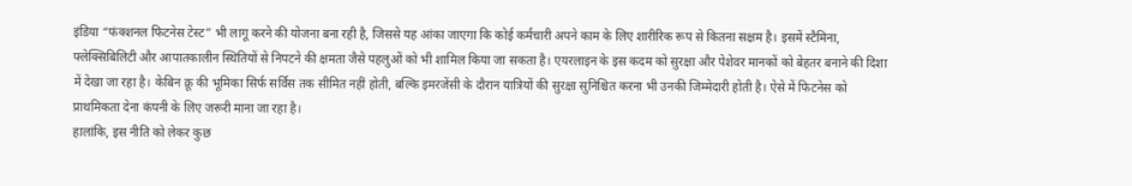इंडिया “फंक्शनल फिटनेस टेस्ट” भी लागू करने की योजना बना रही है, जिससे यह आंका जाएगा कि कोई कर्मचारी अपने काम के लिए शारीरिक रूप से कितना सक्षम है। इसमें स्टैमिना, फ्लेक्सिबिलिटी और आपातकालीन स्थितियों से निपटने की क्षमता जैसे पहलुओं को भी शामिल किया जा सकता है। एयरलाइन के इस कदम को सुरक्षा और पेशेवर मानकों को बेहतर बनाने की दिशा में देखा जा रहा है। केबिन क्रू की भूमिका सिर्फ सर्विस तक सीमित नहीं होती, बल्कि इमरजेंसी के दौरान यात्रियों की सुरक्षा सुनिश्चित करना भी उनकी जिम्मेदारी होती है। ऐसे में फिटनेस को प्राथमिकता देना कंपनी के लिए जरूरी माना जा रहा है।
हालांकि, इस नीति को लेकर कुछ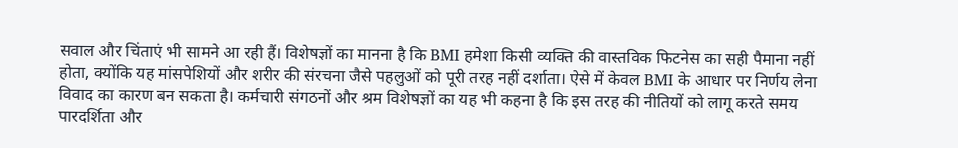सवाल और चिंताएं भी सामने आ रही हैं। विशेषज्ञों का मानना है कि BMI हमेशा किसी व्यक्ति की वास्तविक फिटनेस का सही पैमाना नहीं होता, क्योंकि यह मांसपेशियों और शरीर की संरचना जैसे पहलुओं को पूरी तरह नहीं दर्शाता। ऐसे में केवल BMI के आधार पर निर्णय लेना विवाद का कारण बन सकता है। कर्मचारी संगठनों और श्रम विशेषज्ञों का यह भी कहना है कि इस तरह की नीतियों को लागू करते समय पारदर्शिता और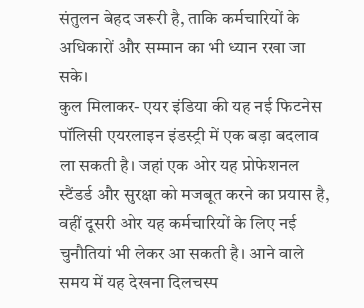संतुलन बेहद जरूरी है, ताकि कर्मचारियों के अधिकारों और सम्मान का भी ध्यान रखा जा सके।
कुल मिलाकर- एयर इंडिया की यह नई फिटनेस पॉलिसी एयरलाइन इंडस्ट्री में एक बड़ा बदलाव ला सकती है। जहां एक ओर यह प्रोफेशनल स्टैंडर्ड और सुरक्षा को मजबूत करने का प्रयास है, वहीं दूसरी ओर यह कर्मचारियों के लिए नई चुनौतियां भी लेकर आ सकती है। आने वाले समय में यह देखना दिलचस्प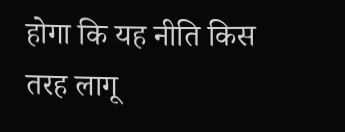होगा कि यह नीति किस तरह लागू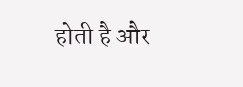होती है और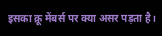इसका क्रू मेंबर्स पर क्या असर पड़ता है।